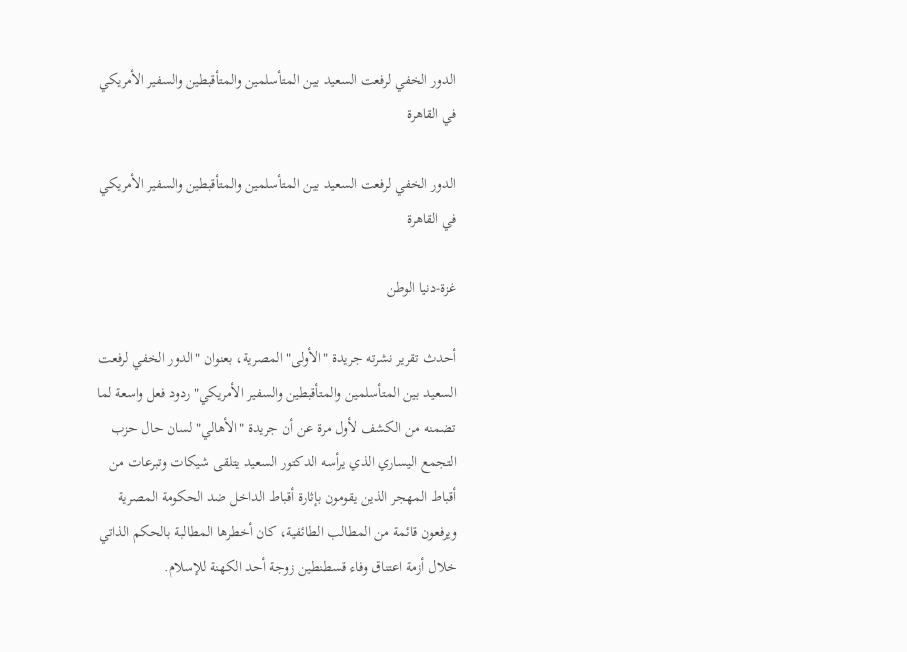الدور الخفي لرفعت السعيد بين المتأسلمين والمتأقبطين والسفير الأمريكي في القاهرة

الدور الخفي لرفعت السعيد بين المتأسلمين والمتأقبطين والسفير الأمريكي في القاهرة

غزة-دنيا الوطن

أحدث تقرير نشرته جريدة "الأولى" المصرية، بعنوان "الدور الخفي لرفعت السعيد بين المتأسلمين والمتأقبطين والسفير الأمريكي" ردود فعل واسعة لما تضمنه من الكشف لأول مرة عن أن جريدة "الأهالي" لسان حال حزب التجمع اليساري الذي يرأسه الدكتور السعيد يتلقى شيكات وتبرعات من أقباط المهجر الذين يقومون بإثارة أقباط الداخل ضد الحكومة المصرية ويرفعون قائمة من المطالب الطائفية، كان أخطرها المطالبة بالحكم الذاتي خلال أزمة اعتناق وفاء قسطنطين زوجة أحد الكهنة للإسلام.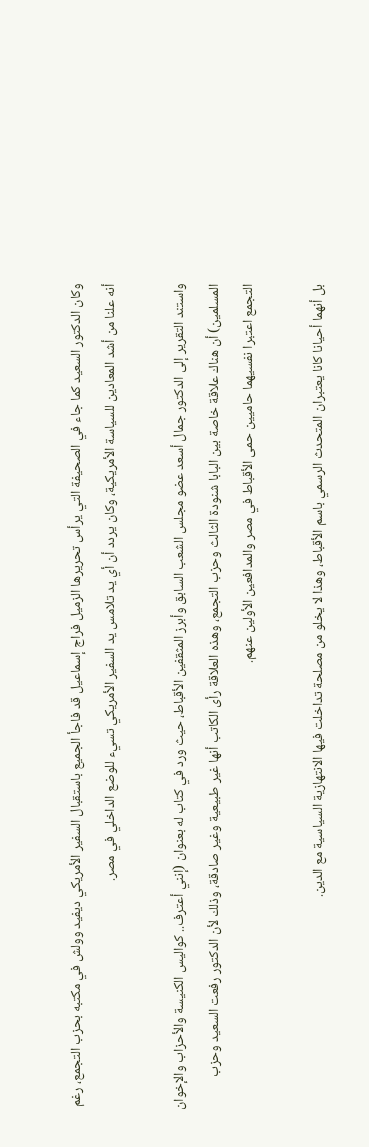وكان الدكتور السعيد كما جاء في الصحيفة التي يرأس تحريرها الزميل فراج إسماعيل قد فاجأ الجميع باستقبال السفير الأمريكي ديفيد وولش في مكتبه بحزب التجمع، رغم أنه علنا من أشد المعادين للسياسة الأمريكية، وكان يردد أن أي يد تلامس يد السفير الأمريكي تسيء للوضع الداخلي في مصر.

واستند التقرير إلى الدكتور جمال أسعد عضو مجلس الشعب السابق وأبرز المثقفين الأقباط، حيث ورد في كتاب له بعنوان (إنني أعترف.. كواليس الكنيسة والأحزاب والإخوان المسلمين) أن هناك علاقة خاصة بين البابا شنودة الثالث وحزب التجمع، وهذه العلاقة رأى الكاتب أنها غير طبيعية وغير صادقة، وذلك لأن الدكتور رفعت السعيد وحزب التجمع اعتبرا نفسيهما حاميين حمى الأقباط في مصر والمدافعين الأولين عنهم.

بل أنهما أحيانا كانا يعتبران المتحدث الرسمي باسم الأقباط، وهذا لا يخلو من مصلحة تداخلت فيها الانتهازية السياسية مع الدين.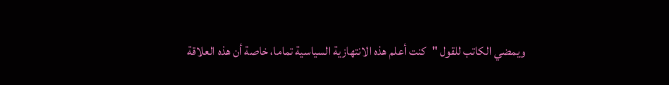ويمضي الكاتب للقول "كنت أعلم هذه الانتهازية السياسية تماما، خاصة أن هذه العلاقة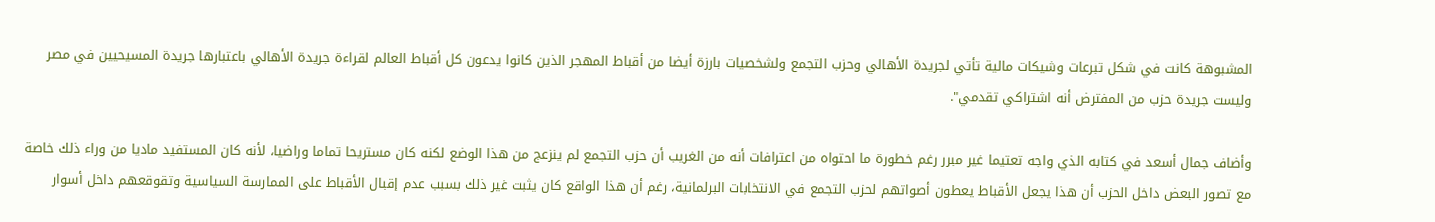المشبوهة كانت في شكل تبرعات وشيكات مالية تأتي لجريدة الأهالي وحزب التجمع ولشخصيات بارزة أيضا من أقباط المهجر الذين كانوا يدعون كل أقباط العالم لقراءة جريدة الأهالي باعتبارها جريدة المسيحيين في مصر وليست جريدة حزب من المفترض أنه اشتراكي تقدمي".

وأضاف جمال أسعد في كتابه الذي واجه تعتيما غير مبرر رغم خطورة ما احتواه من اعترافات أنه من الغريب أن حزب التجمع لم ينزعج من هذا الوضع لكنه كان مستريحا تماما وراضيا، لأنه كان المستفيد ماديا من وراء ذلك خاصة مع تصور البعض داخل الحزب أن هذا يجعل الأقباط يعطون أصواتهم لحزب التجمع في الانتخابات البرلمانية، رغم أن هذا الواقع كان يثبت غير ذلك بسبب عدم إقبال الأقباط على الممارسة السياسية وتقوقعهم داخل أسوار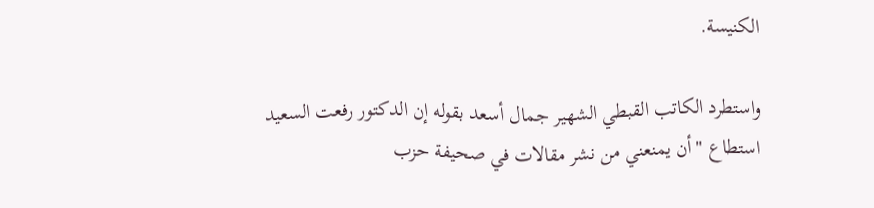الكنيسة.

واستطرد الكاتب القبطي الشهير جمال أسعد بقوله إن الدكتور رفعت السعيد استطاع "أن يمنعني من نشر مقالات في صحيفة حزب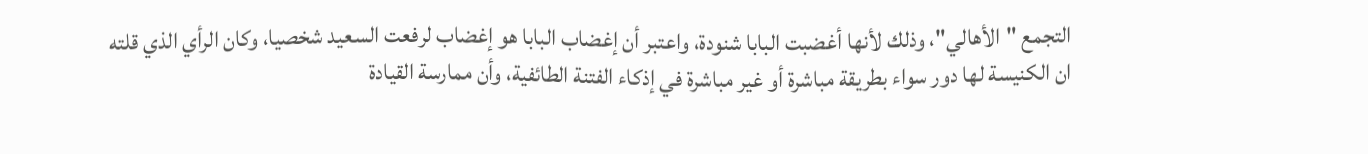التجمع "الأهالي"، وذلك لأنها أغضبت البابا شنودة، واعتبر أن إغضاب البابا هو إغضاب لرفعت السعيد شخصيا، وكان الرأي الذي قلته ان الكنيسة لها دور سواء بطريقة مباشرة أو غير مباشرة في إذكاء الفتنة الطائفية، وأن ممارسة القيادة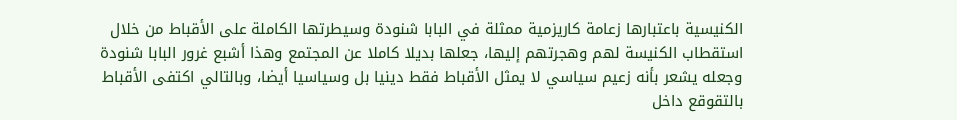الكنيسية باعتبارها زعامة كاريزمية ممثلة في البابا شنودة وسيطرتها الكاملة على الأقباط من خلال استقطاب الكنيسة لهم وهجرتهم إليها، جعلها بديلا كاملا عن المجتمع وهذا أشبع غرور البابا شنودة وجعله يشعر بأنه زعيم سياسي لا يمثل الأقباط فقط دينيا بل وسياسيا أيضا، وبالتالي اكتفى الأقباط بالتقوقع داخل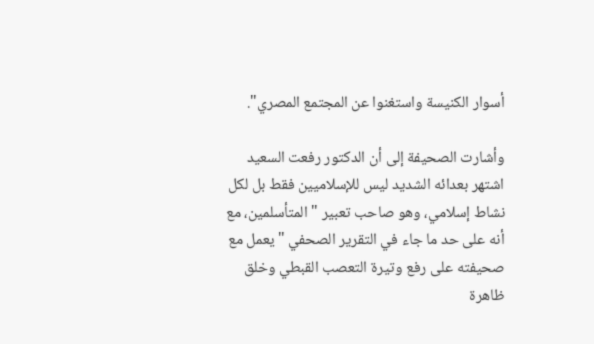أسوار الكنيسة واستغنوا عن المجتمع المصري".

وأشارت الصحيفة إلى أن الدكتور رفعت السعيد اشتهر بعدائه الشديد ليس للإسلاميين فقط بل لكل نشاط إسلامي، وهو صاحب تعبير " المتأسلمين، مع أنه على حد ما جاء في التقرير الصحفي "يعمل مع صحيفته على رفع وتيرة التعصب القبطي وخلق ظاهرة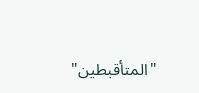"المتأقبطين"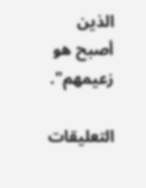الذين أصبح هو زعيمهم".

التعليقات